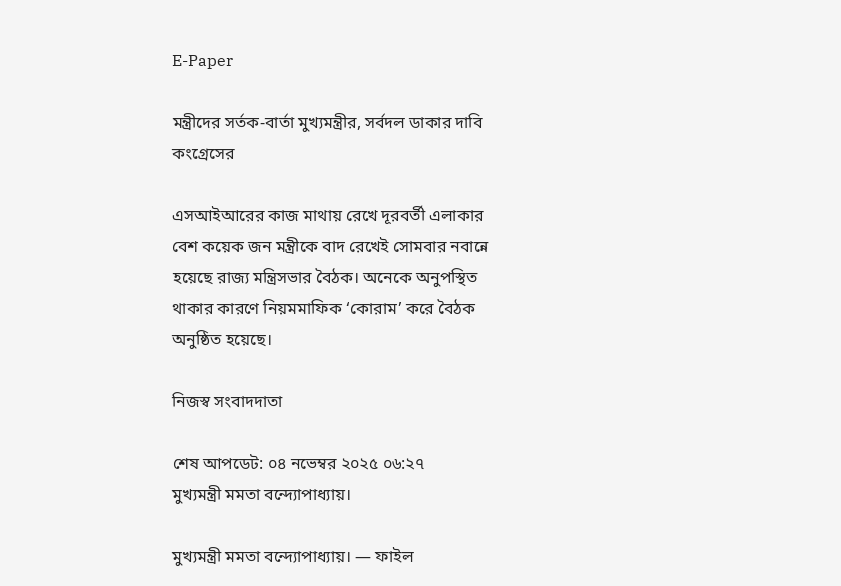E-Paper

মন্ত্রীদের সর্তক-বার্তা মুখ্যমন্ত্রীর, সর্বদল ডাকার দাবি কংগ্রেসের

এসআইআরের কাজ মাথায় রেখে দূরবর্তী এলাকার বেশ কয়েক জন মন্ত্রীকে বাদ রেখেই সোমবার নবান্নে হয়েছে রাজ্য মন্ত্রিসভার বৈঠক। অনেকে অনুপস্থিত থাকার কারণে নিয়মমাফিক ‘কোরাম’ করে বৈঠক অনুষ্ঠিত হয়েছে।

নিজস্ব সংবাদদাতা

শেষ আপডেট: ০৪ নভেম্বর ২০২৫ ০৬:২৭
মুখ্যমন্ত্রী মমতা বন্দ্যোপাধ্যায়।

মুখ্যমন্ত্রী মমতা বন্দ্যোপাধ্যায়। — ফাইল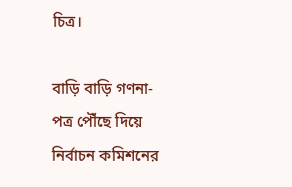চিত্র।

বাড়ি বাড়ি গণনা-পত্র পৌঁছে দিয়ে নির্বাচন কমিশনের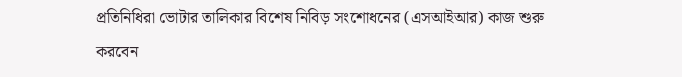প্রতিনিধিরা ভোটার তালিকার বিশেষ নিবিড় সংশোধনের (এসআইআর) কাজ শুরু করবেন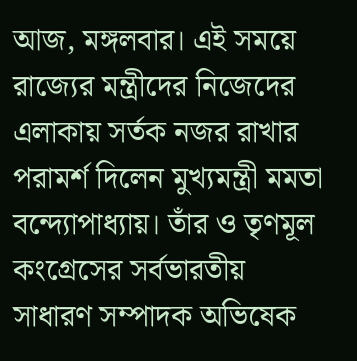আজ, মঙ্গলবার। এই সময়ে রাজ্যের মন্ত্রীদের নিজেদের এলাকায় সর্তক নজর রাখার পরামর্শ দিলেন মুখ্যমন্ত্রী মমতা বন্দ্যোপাধ্যায়। তাঁর ও তৃণমূল কংগ্রেসের সর্বভারতীয় সাধারণ সম্পাদক অভিষেক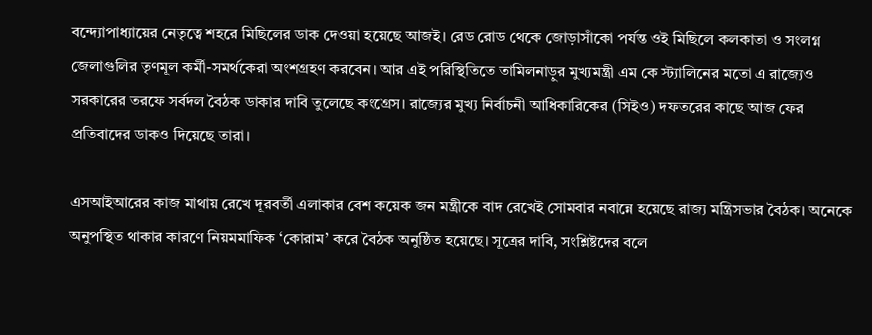বন্দ্যোপাধ্যায়ের নেতৃত্বে শহরে মিছিলের ডাক দেওয়া হয়েছে আজই। রেড রোড থেকে জোড়াসাঁকো পর্যন্ত ওই মিছিলে কলকাতা ও সংলগ্ন জেলাগুলির তৃণমূল কর্মী-সমর্থকেরা অংশগ্রহণ করবেন। আর এই পরিস্থিতিতে তামিলনাড়ুর মুখ্যমন্ত্রী এম কে স্ট্যালিনের মতো এ রাজ্যেও সরকারের তরফে সর্বদল বৈঠক ডাকার দাবি তুলেছে কংগ্রেস। রাজ্যের মুখ্য নির্বাচনী আধিকারিকের (সিইও) দফতরের কাছে আজ ফের প্রতিবাদের ডাকও দিয়েছে তারা।

এসআইআরের কাজ মাথায় রেখে দূরবর্তী এলাকার বেশ কয়েক জন মন্ত্রীকে বাদ রেখেই সোমবার নবান্নে হয়েছে রাজ্য মন্ত্রিসভার বৈঠক। অনেকে অনুপস্থিত থাকার কারণে নিয়মমাফিক ‘কোরাম’ করে বৈঠক অনুষ্ঠিত হয়েছে। সূত্রের দাবি, সংশ্লিষ্টদের বলে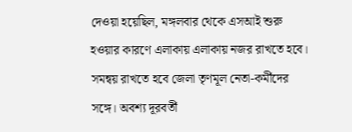দেওয়া হয়েছিল, মঙ্গলবার থেকে এসআই শুরু হওয়ার কারণে এলাকায় এলাকায় নজর রাখতে হবে। সমন্বয় রাখতে হবে জেলা তৃণমূল নেতা-কর্মীদের সঙ্গে। অবশ্য দূরবর্তী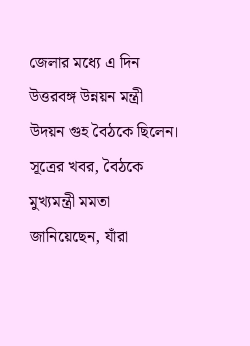জেলার মধ্যে এ দিন উত্তরবঙ্গ উন্নয়ন মন্ত্রী উদয়ন গুহ বৈঠকে ছিলেন। সূত্রের খবর, বৈঠকে মুখ্যমন্ত্রী মমতা জানিয়েছেন, যাঁরা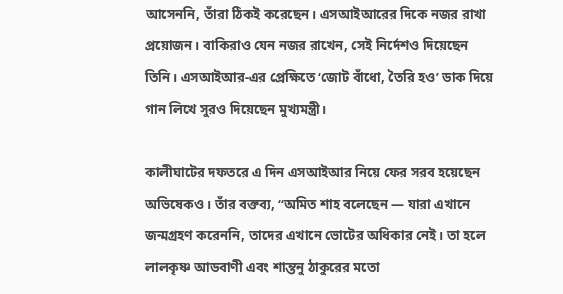আসেননি, তাঁরা ঠিকই করেছেন। এসআইআরের দিকে নজর রাখা প্রয়োজন। বাকিরাও যেন নজর রাখেন, সেই নির্দেশও দিয়েছেন তিনি। এসআইআর-এর প্রেক্ষিতে ‘জোট বাঁধো, তৈরি হও’ ডাক দিয়ে গান লিখে সুরও দিয়েছেন মুখ্যমন্ত্রী।

কালীঘাটের দফতরে এ দিন এসআইআর নিয়ে ফের সরব হয়েছেন অভিষেকও। তাঁর বক্তব্য, ‘‘অমিত শাহ বলেছেন — যারা এখানে জন্মগ্রহণ করেননি, তাদের এখানে ভোটের অধিকার নেই। তা হলে লালকৃষ্ণ আডবাণী এবং শান্তনু ঠাকুরের মতো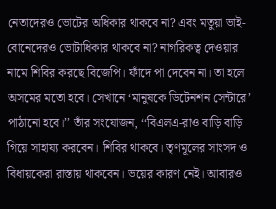নেতাদেরও ভোটের অধিকার থাকবে না? এবং মতুয়া ভাই-বোনেদেরও ভোটাধিকার থাকবে না? নাগরিকত্ব দেওয়ার নামে শিবির করছে বিজেপি। ফাঁদে পা দেবেন না। তা হলে অসমের মতো হবে। সেখানে ‘মানুষকে ডিটেনশন সেন্টারে’ পাঠানো হবে।’’ তাঁর সংযোজন, ‘‘বিএলএ-রাও বাড়ি বাড়ি গিয়ে সাহায্য করবেন। শিবির থাকবে। তৃণমূলের সাংসদ ও বিধায়কেরা রাস্তায় থাকবেন। ভয়ের কারণ নেই। আবারও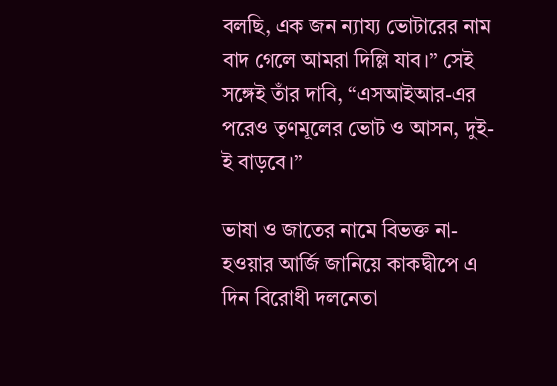বলছি, এক জন ন্যায্য ভোটারের নাম বাদ গেলে আমরা দিল্লি যাব।’’ সেই সঙ্গেই তাঁর দাবি, ‘‘এসআইআর-এর পরেও তৃণমূলের ভোট ও আসন, দুই-ই বাড়বে।’’

ভাষা ও জাতের নামে বিভক্ত না-হওয়ার আর্জি জানিয়ে কাকদ্বীপে এ দিন বিরোধী দলনেতা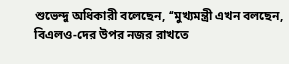শুভেন্দু অধিকারী বলেছেন, ‘‘মুখ্যমন্ত্রী এখন বলছেন, বিএলও-দের উপর নজর রাখতে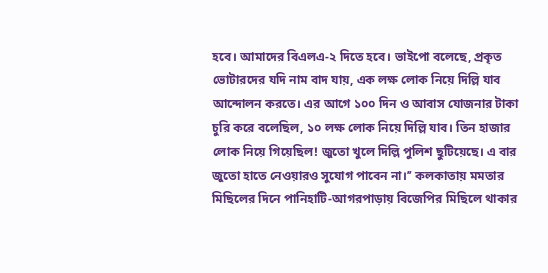হবে। আমাদের বিএলএ-২ দিতে হবে। ভাইপো বলেছে, প্রকৃত ভোটারদের যদি নাম বাদ যায়, এক লক্ষ লোক নিয়ে দিল্লি যাব আন্দোলন করতে। এর আগে ১০০ দিন ও আবাস যোজনার টাকা চুরি করে বলেছিল, ১০ লক্ষ লোক নিয়ে দিল্লি যাব। তিন হাজার লোক নিয়ে গিয়েছিল! জুতো খুলে দিল্লি পুলিশ ছুটিয়েছে। এ বার জুতো হাতে নেওয়ারও সুযোগ পাবেন না।’’ কলকাতায় মমতার মিছিলের দিনে পানিহাটি-আগরপাড়ায় বিজেপির মিছিলে থাকার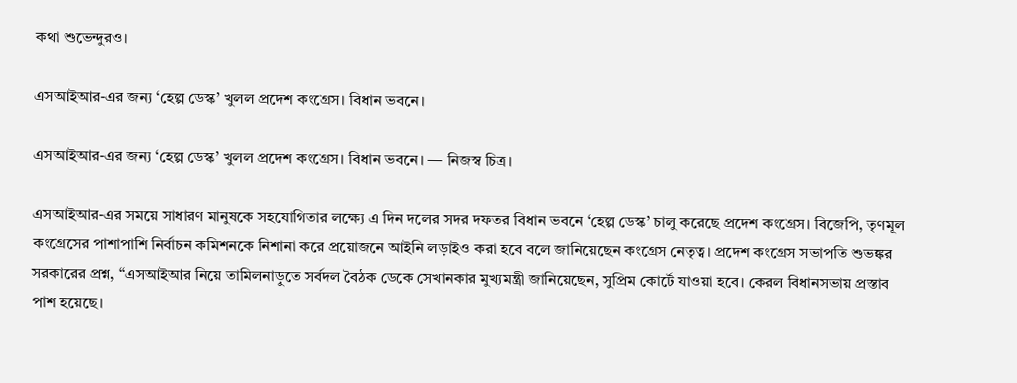কথা শুভেন্দুরও।

এসআইআর-এর জন্য ‘হেল্প ডেস্ক’ খুলল প্রদেশ কংগ্রেস। বিধান ভবনে।

এসআইআর-এর জন্য ‘হেল্প ডেস্ক’ খুলল প্রদেশ কংগ্রেস। বিধান ভবনে। — নিজস্ব চিত্র।

এসআইআর-এর সময়ে সাধারণ মানুষকে সহযোগিতার লক্ষ্যে এ দিন দলের সদর দফতর বিধান ভবনে ‘হেল্প ডেস্ক’ চালু করেছে প্রদেশ কংগ্রেস। বিজেপি, তৃণমূল কংগ্রেসের পাশাপাশি নির্বাচন কমিশনকে নিশানা করে প্রয়োজনে আইনি লড়াইও করা হবে বলে জানিয়েছেন কংগ্রেস নেতৃত্ব। প্রদেশ কংগ্রেস সভাপতি শুভঙ্কর সরকারের প্রশ্ন, ‘‘এসআইআর নিয়ে তামিলনাড়ুতে সর্বদল বৈঠক ডেকে সেখানকার মুখ্যমন্ত্রী জানিয়েছেন, সুপ্রিম কোর্টে যাওয়া হবে। কেরল বিধানসভায় প্রস্তাব পাশ হয়েছে।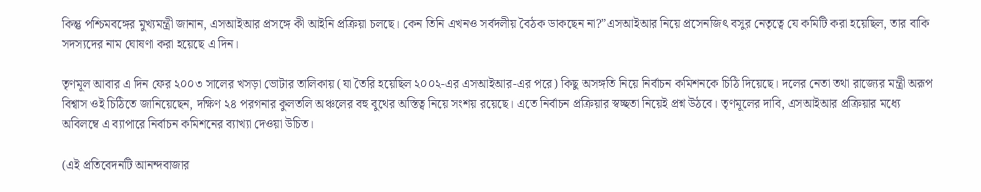কিন্তু পশ্চিমবঙ্গের মুখ্যমন্ত্রী জানান, এসআইআর প্রসঙ্গে কী আইনি প্রক্রিয়া চলছে। কেন তিনি এখনও সর্বদলীয় বৈঠক ডাকছেন না?”এসআইআর নিয়ে প্রসেনজিৎ বসুর নেতৃত্বে যে কমিটি করা হয়েছিল, তার বাকি সদস্যদের নাম ঘোষণা করা হয়েছে এ দিন।

তৃণমূল আবার এ দিন ফের ২০০৩ সালের খসড়া ভোটার তালিকায় (যা তৈরি হয়েছিল ২০০২-এর এসআইআর-এর পরে) কিছু অসঙ্গতি নিয়ে নির্বাচন কমিশনকে চিঠি দিয়েছে। দলের নেতা তথা রাজ্যের মন্ত্রী অরূপ বিশ্বাস ওই চিঠিতে জানিয়েছেন, দক্ষিণ ২৪ পরগনার কুলতলি অঞ্চলের বহু বুথের অস্তিত্ব নিয়ে সংশয় রয়েছে। এতে নির্বাচন প্রক্রিয়ার স্বচ্ছতা নিয়েই প্রশ্ন উঠবে। তৃণমূলের দাবি, এসআইআর প্রক্রিয়ার মধ্যে অবিলম্বে এ ব্যাপারে নির্বাচন কমিশনের ব্যাখ্যা দেওয়া উচিত।

(এই প্রতিবেদনটি আনন্দবাজার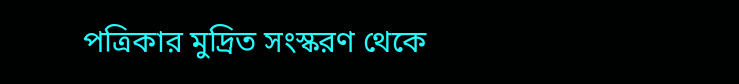পত্রিকার মুদ্রিত সংস্করণ থেকে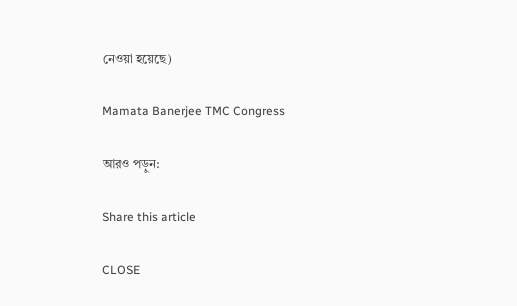নেওয়া হয়েছে)

Mamata Banerjee TMC Congress

আরও পড়ুন:

Share this article

CLOSE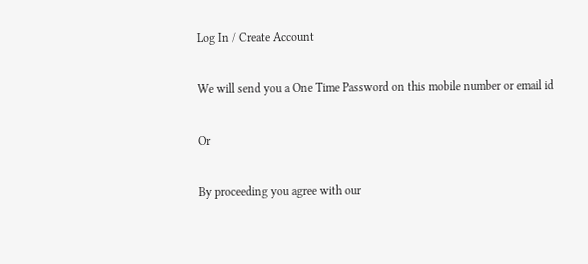Log In / Create Account

We will send you a One Time Password on this mobile number or email id

Or

By proceeding you agree with our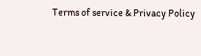Terms of service & Privacy Policy